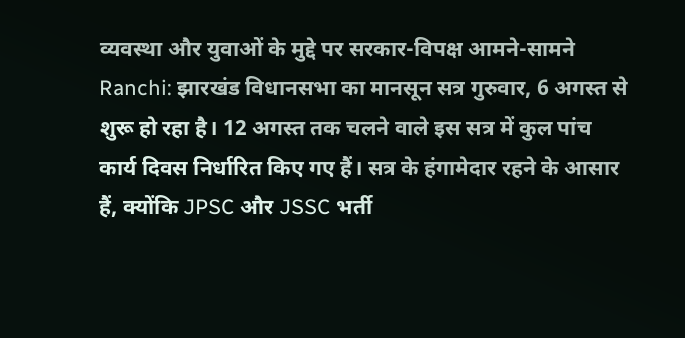व्यवस्था और युवाओं के मुद्दे पर सरकार-विपक्ष आमने-सामने
Ranchi: झारखंड विधानसभा का मानसून सत्र गुरुवार, 6 अगस्त से शुरू हो रहा है। 12 अगस्त तक चलने वाले इस सत्र में कुल पांच कार्य दिवस निर्धारित किए गए हैं। सत्र के हंगामेदार रहने के आसार हैं, क्योंकि JPSC और JSSC भर्ती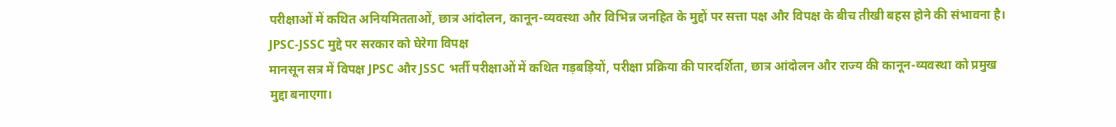परीक्षाओं में कथित अनियमितताओं, छात्र आंदोलन, कानून-व्यवस्था और विभिन्न जनहित के मुद्दों पर सत्ता पक्ष और विपक्ष के बीच तीखी बहस होने की संभावना है।
JPSC-JSSC मुद्दे पर सरकार को घेरेगा विपक्ष
मानसून सत्र में विपक्ष JPSC और JSSC भर्ती परीक्षाओं में कथित गड़बड़ियों, परीक्षा प्रक्रिया की पारदर्शिता, छात्र आंदोलन और राज्य की कानून-व्यवस्था को प्रमुख मुद्दा बनाएगा।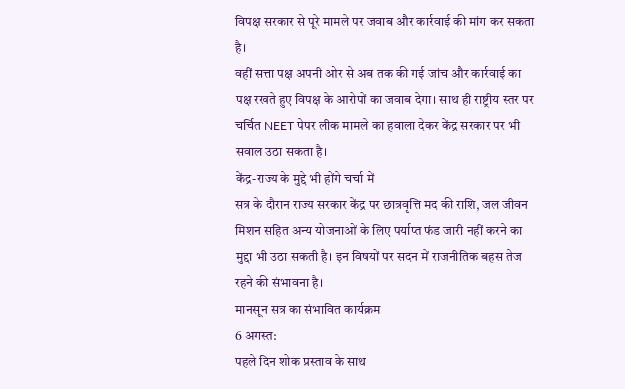विपक्ष सरकार से पूरे मामले पर जवाब और कार्रवाई की मांग कर सकता है।
वहीं सत्ता पक्ष अपनी ओर से अब तक की गई जांच और कार्रवाई का पक्ष रखते हुए विपक्ष के आरोपों का जवाब देगा। साथ ही राष्ट्रीय स्तर पर चर्चित NEET पेपर लीक मामले का हवाला देकर केंद्र सरकार पर भी सवाल उठा सकता है।
केंद्र-राज्य के मुद्दे भी होंगे चर्चा में
सत्र के दौरान राज्य सरकार केंद्र पर छात्रवृत्ति मद की राशि, जल जीवन मिशन सहित अन्य योजनाओं के लिए पर्याप्त फंड जारी नहीं करने का मुद्दा भी उठा सकती है। इन विषयों पर सदन में राजनीतिक बहस तेज रहने की संभावना है।
मानसून सत्र का संभावित कार्यक्रम
6 अगस्त:
पहले दिन शोक प्रस्ताव के साथ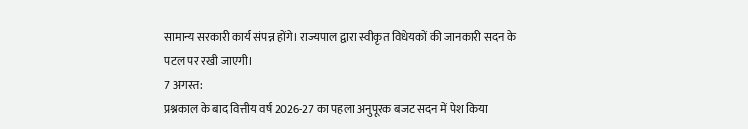सामान्य सरकारी कार्य संपन्न होंगे। राज्यपाल द्वारा स्वीकृत विधेयकों की जानकारी सदन के पटल पर रखी जाएगी।
7 अगस्त:
प्रश्नकाल के बाद वित्तीय वर्ष 2026-27 का पहला अनुपूरक बजट सदन में पेश किया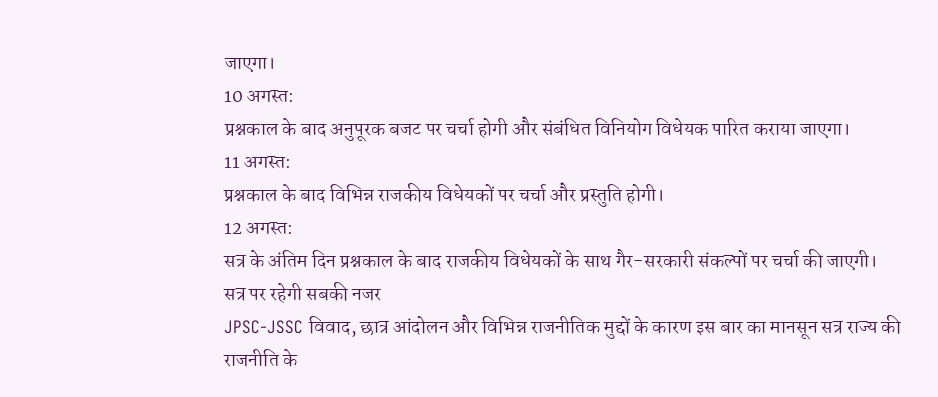जाएगा।
10 अगस्त:
प्रश्नकाल के बाद अनुपूरक बजट पर चर्चा होगी और संबंधित विनियोग विधेयक पारित कराया जाएगा।
11 अगस्त:
प्रश्नकाल के बाद विभिन्न राजकीय विधेयकों पर चर्चा और प्रस्तुति होगी।
12 अगस्त:
सत्र के अंतिम दिन प्रश्नकाल के बाद राजकीय विधेयकों के साथ गैर-सरकारी संकल्पों पर चर्चा की जाएगी।
सत्र पर रहेगी सबकी नजर
JPSC-JSSC विवाद, छात्र आंदोलन और विभिन्न राजनीतिक मुद्दों के कारण इस बार का मानसून सत्र राज्य की राजनीति के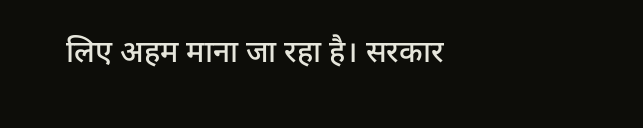लिए अहम माना जा रहा है। सरकार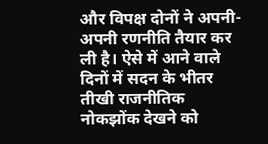और विपक्ष दोनों ने अपनी-अपनी रणनीति तैयार कर ली है। ऐसे में आने वाले दिनों में सदन के भीतर तीखी राजनीतिक नोकझोंक देखने को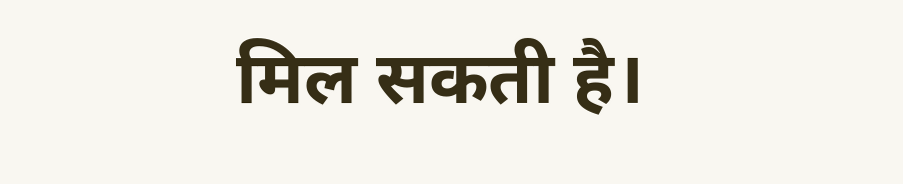मिल सकती है।